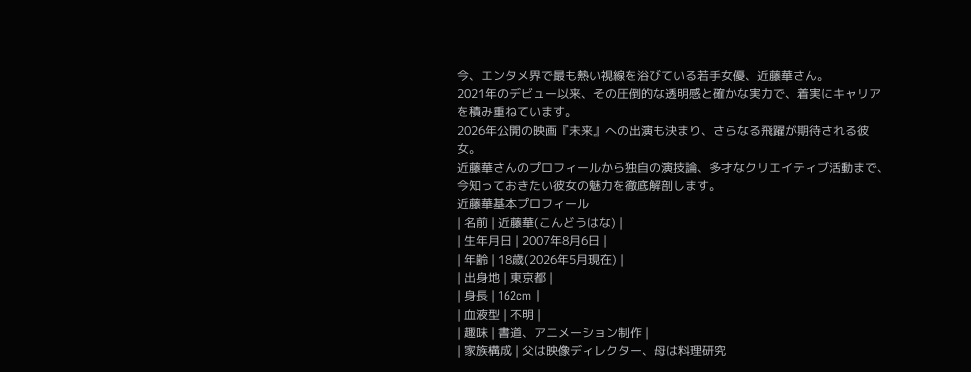今、エンタメ界で最も熱い視線を浴びている若手女優、近藤華さん。
2021年のデビュー以来、その圧倒的な透明感と確かな実力で、着実にキャリアを積み重ねています。
2026年公開の映画『未来』への出演も決まり、さらなる飛躍が期待される彼女。
近藤華さんのプロフィールから独自の演技論、多才なクリエイティブ活動まで、今知っておきたい彼女の魅力を徹底解剖します。
近藤華基本プロフィール
| 名前 | 近藤華(こんどうはな) |
| 生年月日 | 2007年8月6日 |
| 年齢 | 18歳(2026年5月現在) |
| 出身地 | 東京都 |
| 身長 | 162cm |
| 血液型 | 不明 |
| 趣味 | 書道、アニメーション制作 |
| 家族構成 | 父は映像ディレクター、母は料理研究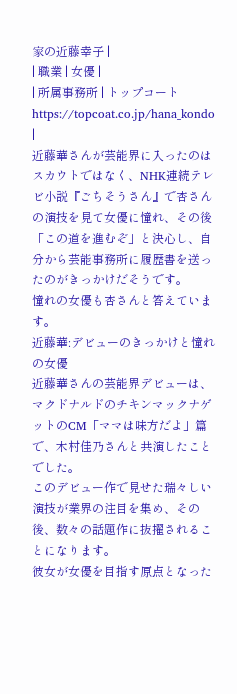家の近藤幸子 |
| 職業 | 女優 |
| 所属事務所 | トップコートhttps://topcoat.co.jp/hana_kondo |
近藤華さんが芸能界に入ったのはスカウトではなく、NHK連続テレビ小説『ごちそうさん』で杏さんの演技を見て女優に憧れ、その後「この道を進むぞ」と決心し、自分から芸能事務所に履歴書を送ったのがきっかけだそうです。
憧れの女優も杏さんと答えています。
近藤華:デビューのきっかけと憧れの女優
近藤華さんの芸能界デビューは、マクドナルドのチキンマックナゲットのCM「ママは味方だよ」篇で、木村佳乃さんと共演したことでした。
このデビュー作で見せた瑞々しい演技が業界の注目を集め、その後、数々の話題作に抜擢されることになります。
彼女が女優を目指す原点となった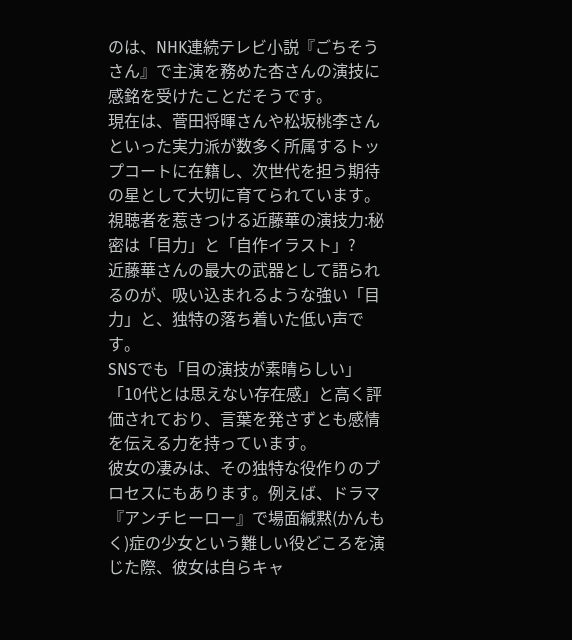のは、NHK連続テレビ小説『ごちそうさん』で主演を務めた杏さんの演技に感銘を受けたことだそうです。
現在は、菅田将暉さんや松坂桃李さんといった実力派が数多く所属するトップコートに在籍し、次世代を担う期待の星として大切に育てられています。
視聴者を惹きつける近藤華の演技力:秘密は「目力」と「自作イラスト」?
近藤華さんの最大の武器として語られるのが、吸い込まれるような強い「目力」と、独特の落ち着いた低い声です。
SNSでも「目の演技が素晴らしい」「10代とは思えない存在感」と高く評価されており、言葉を発さずとも感情を伝える力を持っています。
彼女の凄みは、その独特な役作りのプロセスにもあります。例えば、ドラマ『アンチヒーロー』で場面緘黙(かんもく)症の少女という難しい役どころを演じた際、彼女は自らキャ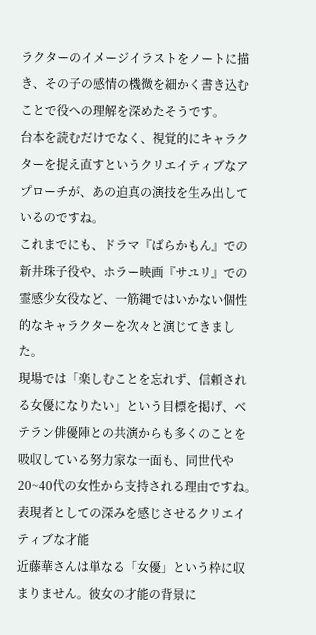ラクターのイメージイラストをノートに描き、その子の感情の機微を細かく書き込むことで役への理解を深めたそうです。
台本を読むだけでなく、視覚的にキャラクターを捉え直すというクリエイティブなアプローチが、あの迫真の演技を生み出しているのですね。
これまでにも、ドラマ『ばらかもん』での新井珠子役や、ホラー映画『サユリ』での霊感少女役など、一筋縄ではいかない個性的なキャラクターを次々と演じてきました。
現場では「楽しむことを忘れず、信頼される女優になりたい」という目標を掲げ、ベテラン俳優陣との共演からも多くのことを吸収している努力家な一面も、同世代や20~40代の女性から支持される理由ですね。
表現者としての深みを感じさせるクリエイティブな才能
近藤華さんは単なる「女優」という枠に収まりません。彼女の才能の背景に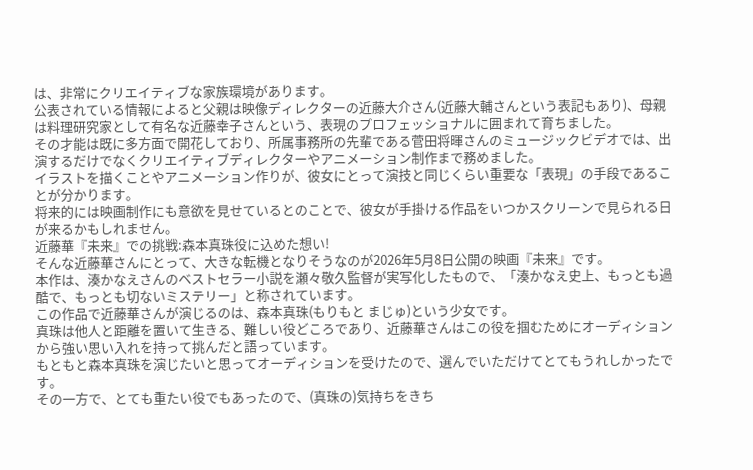は、非常にクリエイティブな家族環境があります。
公表されている情報によると父親は映像ディレクターの近藤大介さん(近藤大輔さんという表記もあり)、母親は料理研究家として有名な近藤幸子さんという、表現のプロフェッショナルに囲まれて育ちました。
その才能は既に多方面で開花しており、所属事務所の先輩である菅田将暉さんのミュージックビデオでは、出演するだけでなくクリエイティブディレクターやアニメーション制作まで務めました。
イラストを描くことやアニメーション作りが、彼女にとって演技と同じくらい重要な「表現」の手段であることが分かります。
将来的には映画制作にも意欲を見せているとのことで、彼女が手掛ける作品をいつかスクリーンで見られる日が来るかもしれません。
近藤華『未来』での挑戦:森本真珠役に込めた想い!
そんな近藤華さんにとって、大きな転機となりそうなのが2026年5月8日公開の映画『未来』です。
本作は、湊かなえさんのベストセラー小説を瀬々敬久監督が実写化したもので、「湊かなえ史上、もっとも過酷で、もっとも切ないミステリー」と称されています。
この作品で近藤華さんが演じるのは、森本真珠(もりもと まじゅ)という少女です。
真珠は他人と距離を置いて生きる、難しい役どころであり、近藤華さんはこの役を掴むためにオーディションから強い思い入れを持って挑んだと語っています。
もともと森本真珠を演じたいと思ってオーディションを受けたので、選んでいただけてとてもうれしかったです。
その一方で、とても重たい役でもあったので、(真珠の)気持ちをきち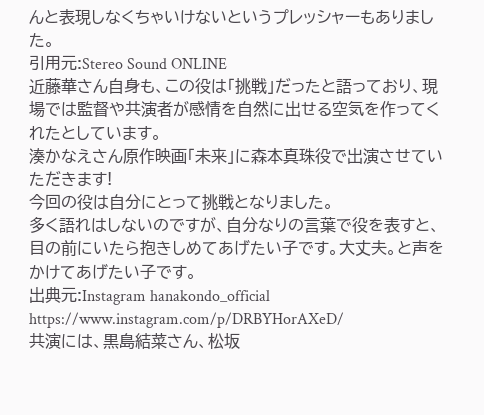んと表現しなくちゃいけないというプレッシャーもありました。
引用元:Stereo Sound ONLINE
近藤華さん自身も、この役は「挑戦」だったと語っており、現場では監督や共演者が感情を自然に出せる空気を作ってくれたとしています。
湊かなえさん原作映画「未来」に森本真珠役で出演させていただきます!
今回の役は自分にとって挑戦となりました。
多く語れはしないのですが、自分なりの言葉で役を表すと、目の前にいたら抱きしめてあげたい子です。大丈夫。と声をかけてあげたい子です。
出典元:Instagram hanakondo_official https://www.instagram.com/p/DRBYHorAXeD/
共演には、黒島結菜さん、松坂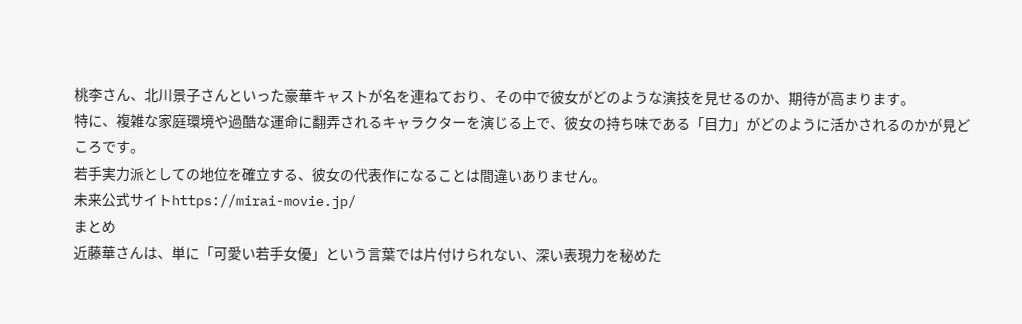桃李さん、北川景子さんといった豪華キャストが名を連ねており、その中で彼女がどのような演技を見せるのか、期待が高まります。
特に、複雑な家庭環境や過酷な運命に翻弄されるキャラクターを演じる上で、彼女の持ち味である「目力」がどのように活かされるのかが見どころです。
若手実力派としての地位を確立する、彼女の代表作になることは間違いありません。
未来公式サイトhttps://mirai-movie.jp/
まとめ
近藤華さんは、単に「可愛い若手女優」という言葉では片付けられない、深い表現力を秘めた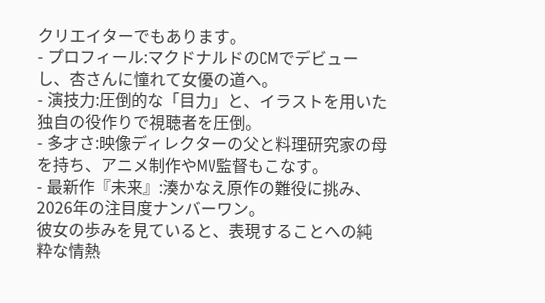クリエイターでもあります。
- プロフィール:マクドナルドのCMでデビューし、杏さんに憧れて女優の道へ。
- 演技力:圧倒的な「目力」と、イラストを用いた独自の役作りで視聴者を圧倒。
- 多才さ:映像ディレクターの父と料理研究家の母を持ち、アニメ制作やMV監督もこなす。
- 最新作『未来』:湊かなえ原作の難役に挑み、2026年の注目度ナンバーワン。
彼女の歩みを見ていると、表現することへの純粋な情熱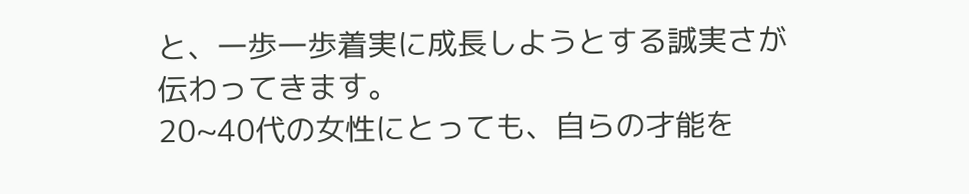と、一歩一歩着実に成長しようとする誠実さが伝わってきます。
20~40代の女性にとっても、自らの才能を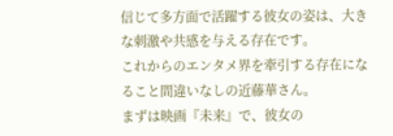信じて多方面で活躍する彼女の姿は、大きな刺激や共感を与える存在です。
これからのエンタメ界を牽引する存在になること間違いなしの近藤華さん。
まずは映画『未来』で、彼女の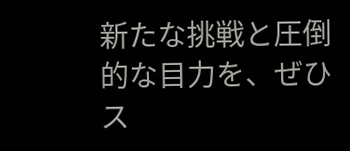新たな挑戦と圧倒的な目力を、ぜひス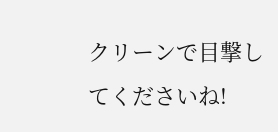クリーンで目撃してくださいね!